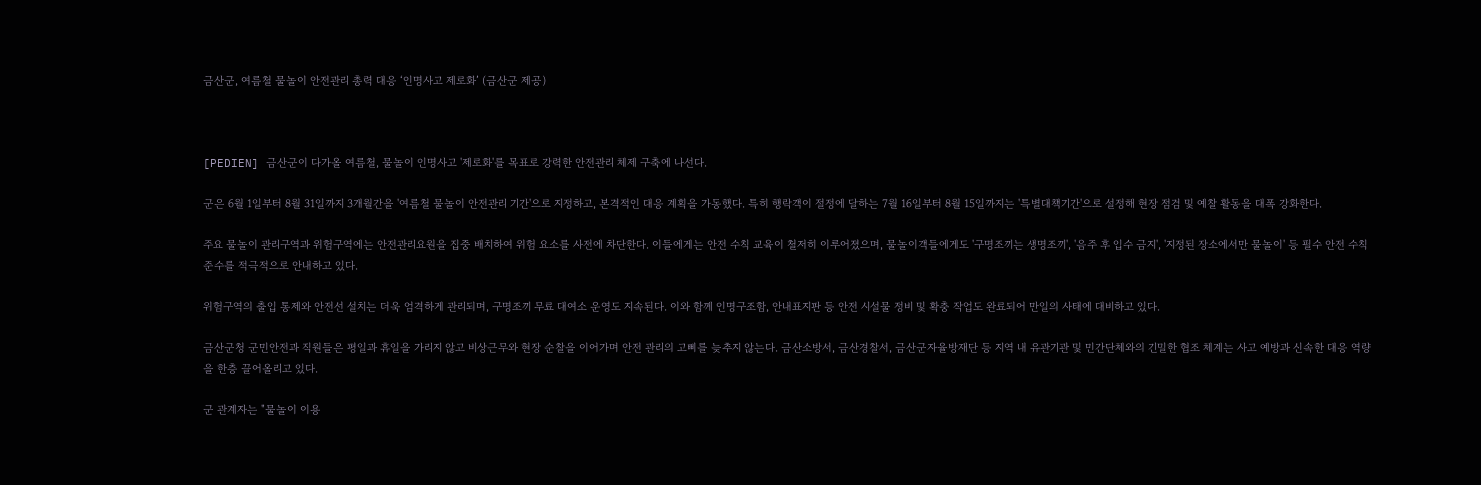금산군, 여름철 물놀이 안전관리 총력 대응 ‘인명사고 제로화’ (금산군 제공)



[PEDIEN] 금산군이 다가올 여름철, 물놀이 인명사고 '제로화'를 목표로 강력한 안전관리 체제 구축에 나선다.

군은 6월 1일부터 8월 31일까지 3개월간을 '여름철 물놀이 안전관리 기간'으로 지정하고, 본격적인 대응 계획을 가동했다. 특히 행락객이 절정에 달하는 7월 16일부터 8월 15일까지는 '특별대책기간'으로 설정해 현장 점검 및 예찰 활동을 대폭 강화한다.

주요 물놀이 관리구역과 위험구역에는 안전관리요원을 집중 배치하여 위험 요소를 사전에 차단한다. 이들에게는 안전 수칙 교육이 철저히 이루어졌으며, 물놀이객들에게도 '구명조끼는 생명조끼', '음주 후 입수 금지', '지정된 장소에서만 물놀이' 등 필수 안전 수칙 준수를 적극적으로 안내하고 있다.

위험구역의 출입 통제와 안전선 설치는 더욱 엄격하게 관리되며, 구명조끼 무료 대여소 운영도 지속된다. 이와 함께 인명구조함, 안내표지판 등 안전 시설물 정비 및 확충 작업도 완료되어 만일의 사태에 대비하고 있다.

금산군청 군민안전과 직원들은 평일과 휴일을 가리지 않고 비상근무와 현장 순찰을 이어가며 안전 관리의 고삐를 늦추지 않는다. 금산소방서, 금산경찰서, 금산군자율방재단 등 지역 내 유관기관 및 민간단체와의 긴밀한 협조 체계는 사고 예방과 신속한 대응 역량을 한층 끌어올리고 있다.

군 관계자는 "물놀이 이용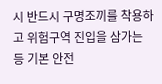시 반드시 구명조끼를 착용하고 위험구역 진입을 삼가는 등 기본 안전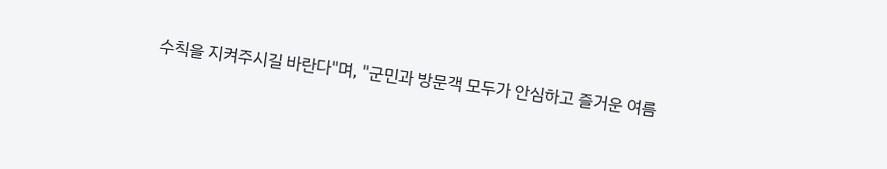수칙을 지켜주시길 바란다"며, "군민과 방문객 모두가 안심하고 즐거운 여름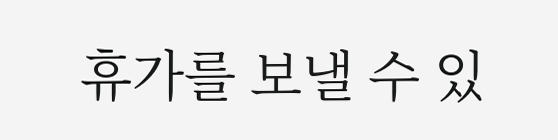휴가를 보낼 수 있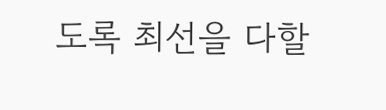도록 최선을 다할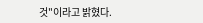것"이라고 밝혔다.